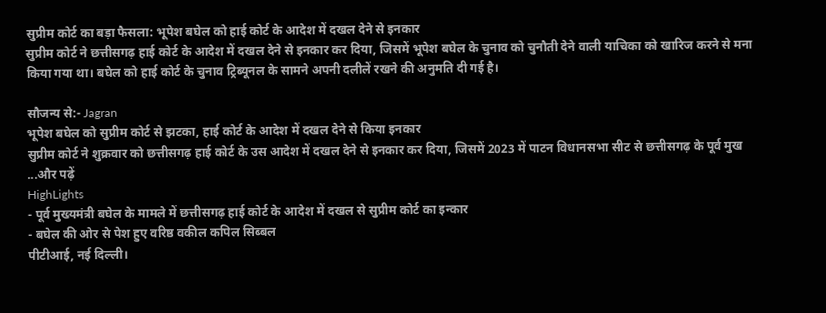सुप्रीम कोर्ट का बड़ा फैसला: भूपेश बघेल को हाई कोर्ट के आदेश में दखल देने से इनकार
सुप्रीम कोर्ट ने छत्तीसगढ़ हाई कोर्ट के आदेश में दखल देने से इनकार कर दिया, जिसमें भूपेश बघेल के चुनाव को चुनौती देने वाली याचिका को खारिज करने से मना किया गया था। बघेल को हाई कोर्ट के चुनाव ट्रिब्यूनल के सामने अपनी दलीलें रखने की अनुमति दी गई है।

सौजन्य से:- Jagran
भूपेश बघेल को सुप्रीम कोर्ट से झटका, हाई कोर्ट के आदेश में दखल देने से किया इनकार
सुप्रीम कोर्ट ने शुक्रवार को छत्तीसगढ़ हाई कोर्ट के उस आदेश में दखल देने से इनकार कर दिया, जिसमें 2023 में पाटन विधानसभा सीट से छत्तीसगढ़ के पूर्व मुख ...और पढ़ें
HighLights
- पूर्व मुख्यमंत्री बघेल के मामले में छत्तीसगढ़ हाई कोर्ट के आदेश में दखल से सुप्रीम कोर्ट का इन्कार
- बघेल की ओर से पेश हुए वरिष्ठ वकील कपिल सिब्बल
पीटीआई, नई दिल्ली।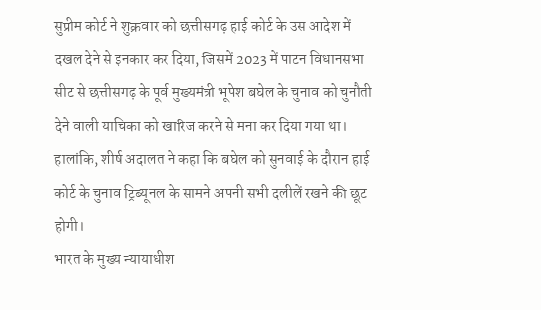सुप्रीम कोर्ट ने शुक्रवार को छत्तीसगढ़ हाई कोर्ट के उस आदेश में दखल देने से इनकार कर दिया, जिसमें 2023 में पाटन विधानसभा सीट से छत्तीसगढ़ के पूर्व मुख्यमंत्री भूपेश बघेल के चुनाव को चुनौती देने वाली याचिका को खारिज करने से मना कर दिया गया था।
हालांकि, शीर्ष अदालत ने कहा कि बघेल को सुनवाई के दौरान हाई कोर्ट के चुनाव ट्रिब्यूनल के सामने अपनी सभी दलीलें रखने की छूट होगी।
भारत के मुख्य न्यायाधीश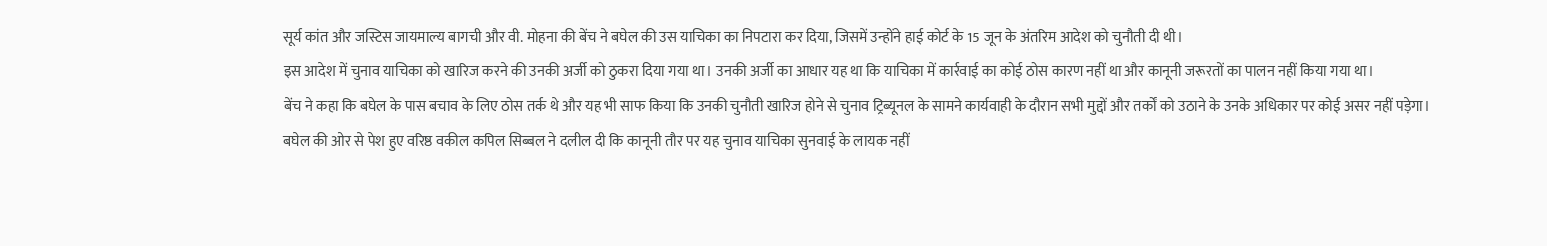सूर्य कांत और जस्टिस जायमाल्य बागची और वी. मोहना की बेंच ने बघेल की उस याचिका का निपटारा कर दिया, जिसमें उन्होंने हाई कोर्ट के 15 जून के अंतरिम आदेश को चुनौती दी थी।
इस आदेश में चुनाव याचिका को खारिज करने की उनकी अर्जी को ठुकरा दिया गया था। उनकी अर्जी का आधार यह था कि याचिका में कार्रवाई का कोई ठोस कारण नहीं था और कानूनी जरूरतों का पालन नहीं किया गया था।
बेंच ने कहा कि बघेल के पास बचाव के लिए ठोस तर्क थे और यह भी साफ किया कि उनकी चुनौती खारिज होने से चुनाव ट्रिब्यूनल के सामने कार्यवाही के दौरान सभी मुद्दों और तर्कों को उठाने के उनके अधिकार पर कोई असर नहीं पड़ेगा।
बघेल की ओर से पेश हुए वरिष्ठ वकील कपिल सिब्बल ने दलील दी कि कानूनी तौर पर यह चुनाव याचिका सुनवाई के लायक नहीं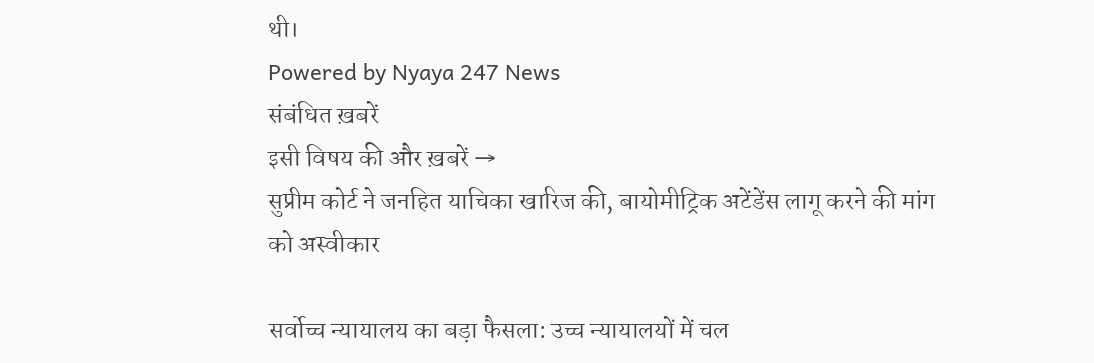थी।
Powered by Nyaya 247 News
संबंधित ख़बरें
इसी विषय की और ख़बरें →
सुप्रीम कोर्ट ने जनहित याचिका खारिज की, बायोमीट्रिक अटेंडेंस लागू करने की मांग को अस्वीकार

सर्वोच्च न्यायालय का बड़ा फैसला: उच्च न्यायालयों में चल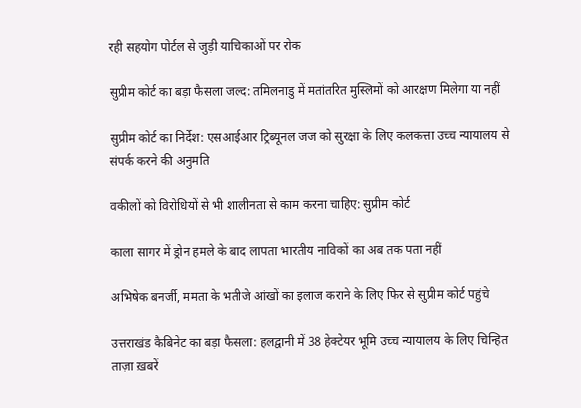रही सहयोग पोर्टल से जुड़ी याचिकाओं पर रोक

सुप्रीम कोर्ट का बड़ा फैसला जल्द: तमिलनाडु में मतांतरित मुस्लिमों को आरक्षण मिलेगा या नहीं

सुप्रीम कोर्ट का निर्देश: एसआईआर ट्रिब्यूनल जज को सुरक्षा के लिए कलकत्ता उच्च न्यायालय से संपर्क करने की अनुमति

वकीलों को विरोधियों से भी शालीनता से काम करना चाहिए: सुप्रीम कोर्ट

काला सागर में ड्रोन हमले के बाद लापता भारतीय नाविकों का अब तक पता नहीं

अभिषेक बनर्जी, ममता के भतीजे आंखों का इलाज कराने के लिए फिर से सुप्रीम कोर्ट पहुंचे

उत्तराखंड कैबिनेट का बड़ा फैसला: हलद्वानी में 38 हेक्टेयर भूमि उच्च न्यायालय के लिए चिन्हित
ताज़ा ख़बरें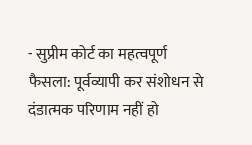- सुप्रीम कोर्ट का महत्वपूर्ण फैसला: पूर्वव्यापी कर संशोधन से दंडात्मक परिणाम नहीं हो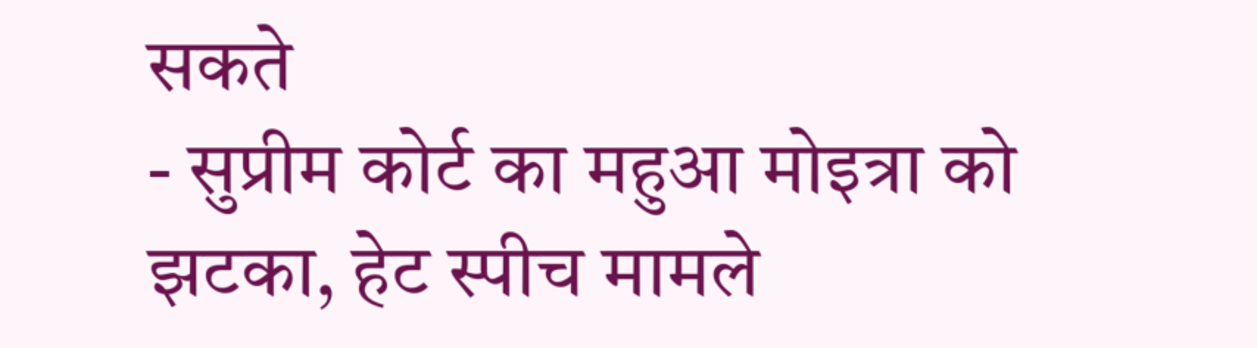सकते
- सुप्रीम कोर्ट का महुआ मोइत्रा को झटका, हेट स्पीच मामले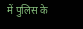में पुलिस के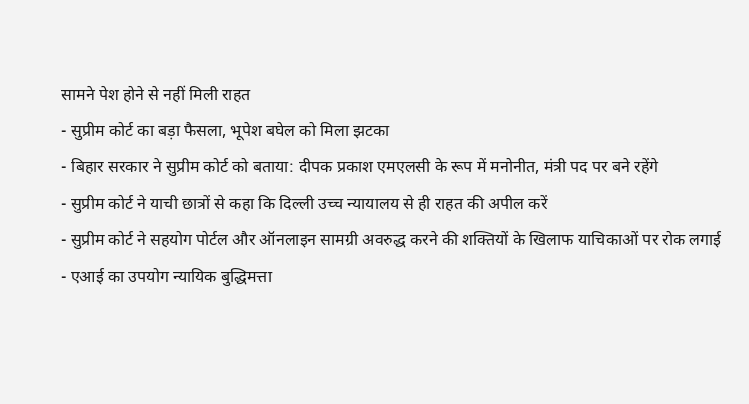सामने पेश होने से नहीं मिली राहत
- सुप्रीम कोर्ट का बड़ा फैसला, भूपेश बघेल को मिला झटका
- बिहार सरकार ने सुप्रीम कोर्ट को बताया: दीपक प्रकाश एमएलसी के रूप में मनोनीत, मंत्री पद पर बने रहेंगे
- सुप्रीम कोर्ट ने याची छात्रों से कहा कि दिल्ली उच्च न्यायालय से ही राहत की अपील करें
- सुप्रीम कोर्ट ने सहयोग पोर्टल और ऑनलाइन सामग्री अवरुद्ध करने की शक्तियों के खिलाफ याचिकाओं पर रोक लगाई
- एआई का उपयोग न्यायिक बुद्धिमत्ता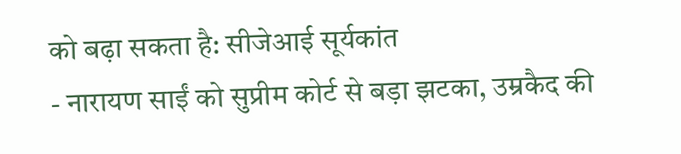को बढ़ा सकता है: सीजेआई सूर्यकांत
- नारायण साईं को सुप्रीम कोर्ट से बड़ा झटका, उम्रकैद की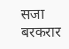सजा बरकरार